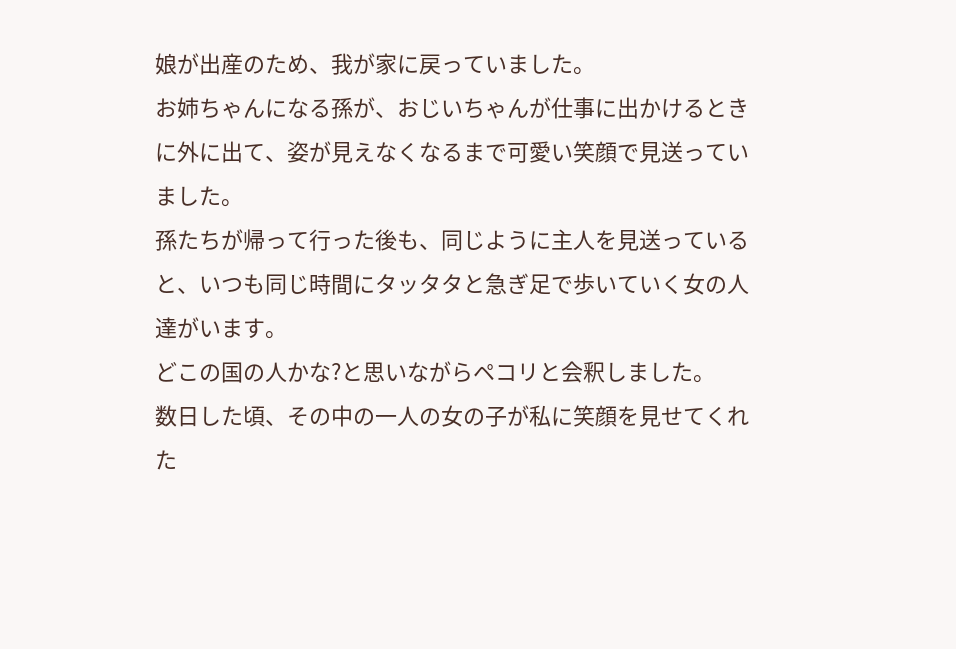娘が出産のため、我が家に戻っていました。
お姉ちゃんになる孫が、おじいちゃんが仕事に出かけるときに外に出て、姿が見えなくなるまで可愛い笑顔で見送っていました。
孫たちが帰って行った後も、同じように主人を見送っていると、いつも同じ時間にタッタタと急ぎ足で歩いていく女の人達がいます。
どこの国の人かな?と思いながらペコリと会釈しました。
数日した頃、その中の一人の女の子が私に笑顔を見せてくれた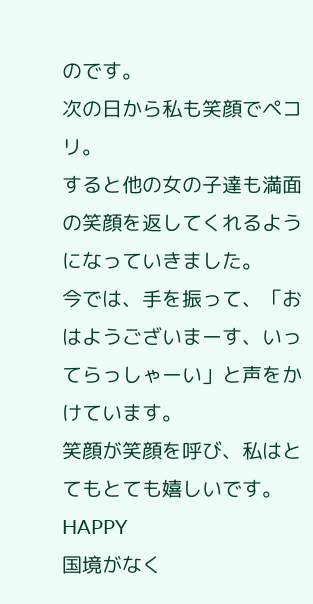のです。
次の日から私も笑顔でペコリ。
すると他の女の子達も満面の笑顔を返してくれるようになっていきました。
今では、手を振って、「おはようございまーす、いってらっしゃーい」と声をかけています。
笑顔が笑顔を呼び、私はとてもとても嬉しいです。
HAPPY
国境がなく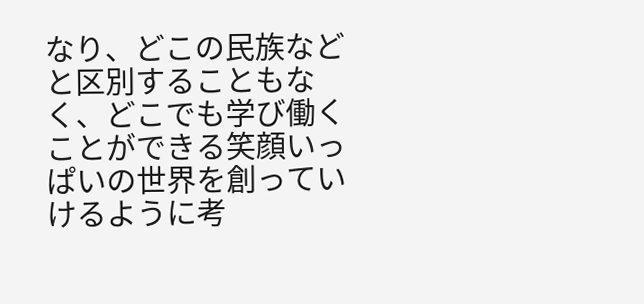なり、どこの民族などと区別することもなく、どこでも学び働くことができる笑顔いっぱいの世界を創っていけるように考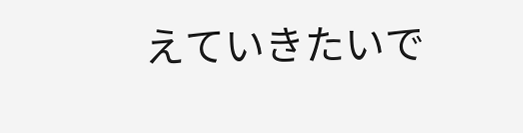えていきたいで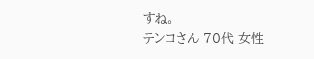すね。
テンコさん 70代 女性